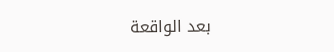بعد الواقعة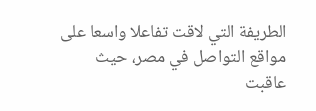الطريفة التي لاقت تفاعلا واسعا على مواقع التواصل في مصر، حيث عاقبت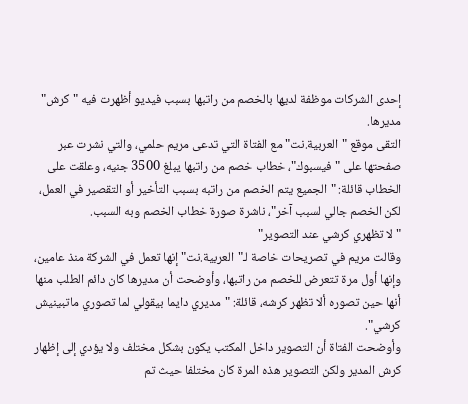إحدى الشركات موظفة لديها بالخصم من راتبها بسبب فيديو أظهرت فيه "كرش" مديرها.
التقى موقع "العربية.نت" مع الفتاة التي تدعى مريم حلمي، والتي نشرت عبر صفحتها على "فيسبوك"، خطاب خصم من راتبها يبلغ 3500 جنيه، وعلقت على الخطاب قائلة: "الجميع يتم الخصم من راتبه بسبب التأخير أو التقصير في العمل، لكن الخصم جالي لسبب آخر"، ناشرة صورة خطاب الخصم وبه السبب.
"لا تظهري كرشي عند التصوير"
وقالت مريم في تصريحات خاصة لـ"العربية.نت" إنها تعمل في الشركة منذ عامين، وإنها أول مرة تتعرض للخصم من راتبها، وأوضحت أن مديرها كان دائم الطلب منها أنها حين تصوره ألا تظهر كرشه، قائلة: "مديري دايما بيقولي لما تصوري ماتبينيش كرشي".
وأوضحت الفتاة أن التصوير داخل المكتب يكون بشكل مختلف ولا يؤدي إلى إظهار كرش المدير ولكن التصوير هذه المرة كان مختلفا حيث تم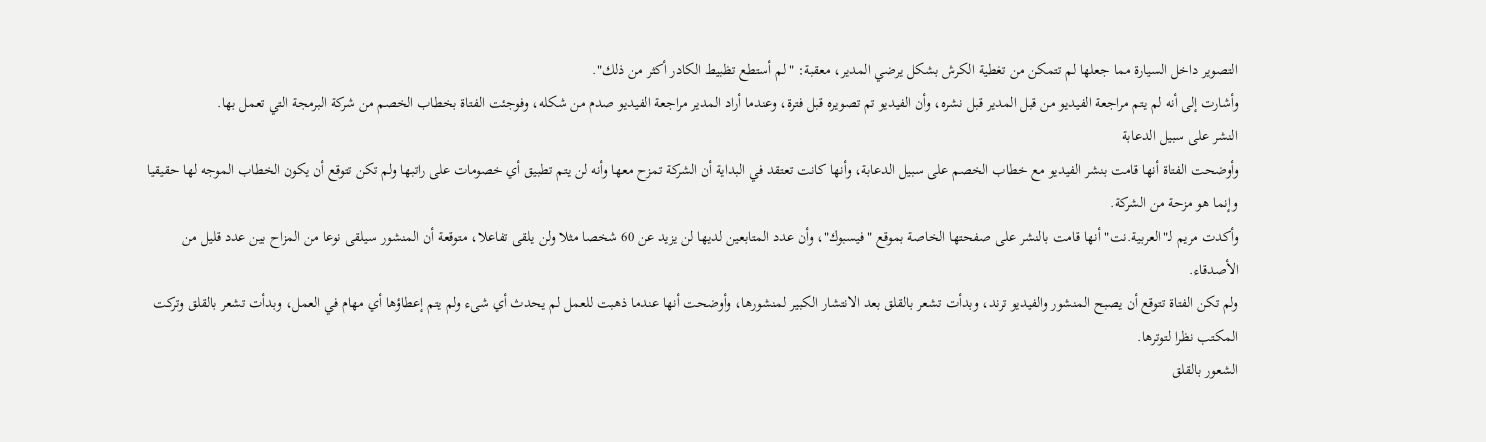التصوير داخل السيارة مما جعلها لم تتمكن من تغطية الكرش بشكل يرضي المدير، معقبة: "لم أستطع تظبيط الكادر أكثر من ذلك".
وأشارت إلى أنه لم يتم مراجعة الفيديو من قبل المدير قبل نشره، وأن الفيديو تم تصويره قبل فترة، وعندما أراد المدير مراجعة الفيديو صدم من شكله، وفوجئت الفتاة بخطاب الخصم من شركة البرمجة التي تعمل بها.
النشر على سبيل الدعابة
وأوضحت الفتاة أنها قامت بنشر الفيديو مع خطاب الخصم على سبيل الدعابة، وأنها كانت تعتقد في البداية أن الشركة تمزح معها وأنه لن يتم تطبيق أي خصومات على راتبها ولم تكن تتوقع أن يكون الخطاب الموجه لها حقيقيا وإنما هو مزحة من الشركة.
وأكدت مريم لـ"العربية.نت" أنها قامت بالنشر على صفحتها الخاصة بموقع "فيسبوك"، وأن عدد المتابعين لديها لن يزيد عن 60 شخصا مثلا ولن يلقى تفاعلا، متوقعة أن المنشور سيلقى نوعا من المزاح بين عدد قليل من الأصدقاء.
ولم تكن الفتاة تتوقع أن يصبح المنشور والفيديو ترند، وبدأت تشعر بالقلق بعد الانتشار الكبير لمنشورها، وأوضحت أنها عندما ذهبت للعمل لم يحدث أي شىء ولم يتم إعطاؤها أي مهام في العمل، وبدأت تشعر بالقلق وتركت المكتب نظرا لتوترها.
الشعور بالقلق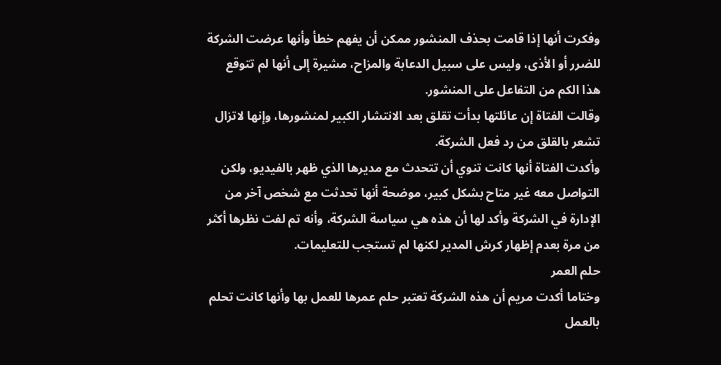وفكرت أنها إذا قامت بحذف المنشور ممكن أن يفهم خطأ وأنها عرضت الشركة للضرر أو الأذى، وليس على سبيل الدعابة والمزاح، مشيرة إلى أنها لم تتوقع هذا الكم من التفاعل على المنشور.
وقالت الفتاة إن عائلتها بدأت تقلق بعد الانتشار الكبير لمنشورها، وإنها لاتزال تشعر بالقلق من رد فعل الشركة.
وأكدت الفتاة أنها كانت تنوي أن تتحدث مع مديرها الذي ظهر بالفيديو، ولكن التواصل معه غير متاح بشكل كبير، موضحة أنها تحدثت مع شخص آخر من الإدارة في الشركة وأكد لها أن هذه هي سياسة الشركة، وأنه تم لفت نظرها أكثر من مرة بعدم إظهار كرش المدير لكنها لم تستجب للتعليمات.
حلم العمر
وختاما أكدت مريم أن هذه الشركة تعتبر حلم عمرها للعمل بها وأنها كانت تحلم بالعمل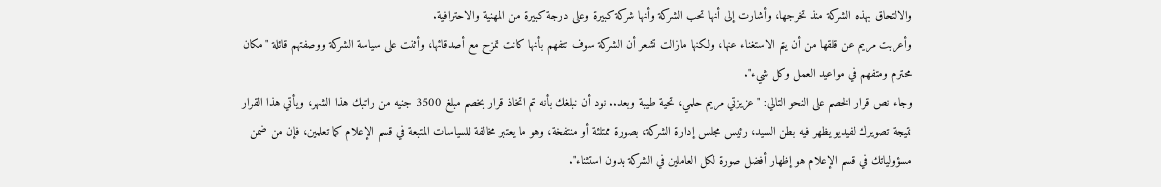والالتحاق بهذه الشركة منذ تخرجها، وأشارت إلى أنها تحب الشركة وأنها شركة كبيرة وعلى درجة كبيرة من المهنية والاحترافية.
وأعربت مريم عن قلقها من أن يتم الاستغناء عنها، ولكنها مازالت تشعر أن الشركة سوف تتفهم بأنها كانت تمزح مع أصدقائها، وأثنت على سياسة الشركة ووصفتهم قائلة "مكان محترم ومتفهم في مواعيد العمل وكل شيء".
وجاء نص قرار الخصم على النحو التالي: "عزيزتي مريم حلمي، تحية طيبة وبعد.. نود أن نبلغك بأنه تم اتخاذ قرار بخصم مبلغ 3500 جنيه من راتبك هذا الشهر، ويأتي هذا القرار نتيجة تصويرك لفيديو يظهر فيه بطن السيد، رئيس مجلس إدارة الشركة، بصورة ممتلئة أو منتفخة، وهو ما يعتبر مخالفة للسياسات المتبعة في قسم الإعلام كما تعلمين، فإن من ضمن مسؤولياتك في قسم الإعلام هو إظهار أفضل صورة لكل العاملين في الشركة بدون استثناء".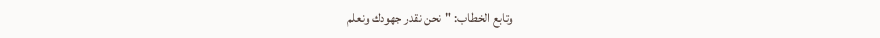وتابع الخطاب: "نحن نقدر جهودك ونعلم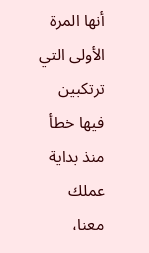أنها المرة الأولى التي ترتكبين فيها خطأ منذ بداية عملك معنا،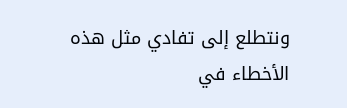ونتطلع إلى تفادي مثل هذه الأخطاء في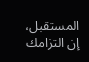المستقبل، إن التزامك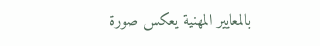بالمعايير المهنية يعكس صورة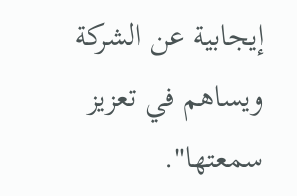إيجابية عن الشركة ويساهم في تعزيز سمعتها".